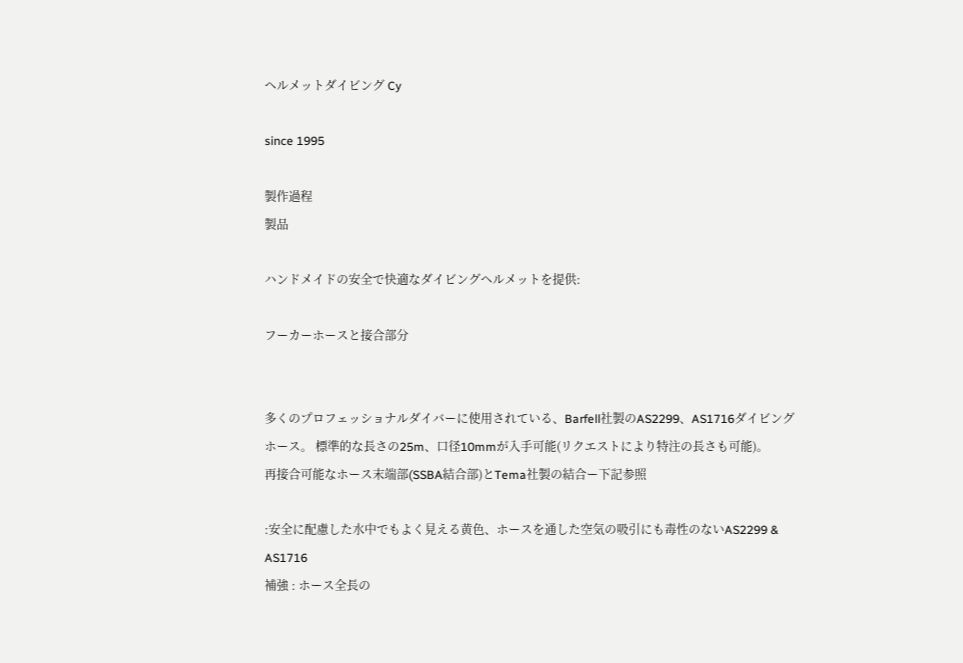ヘルメットダイビング Cy

since 1995

製作過程
製品

ハンドメイドの安全で快適なダイビングヘルメットを提供:

フーカーホースと接合部分


多くのプロフェッショナルダイバーに使用されている、Barfell社製のAS2299、AS1716ダイビングホース。 標準的な長さの25m、口径10mmが入手可能(リクエストにより特注の長さも可能)。
再接合可能なホース末端部(SSBA結合部)とTema社製の結合ー下記参照

:安全に配慮した水中でもよく見える黄色、ホースを通した空気の吸引にも毒性のないAS2299 & AS1716
補強 : ホース全長の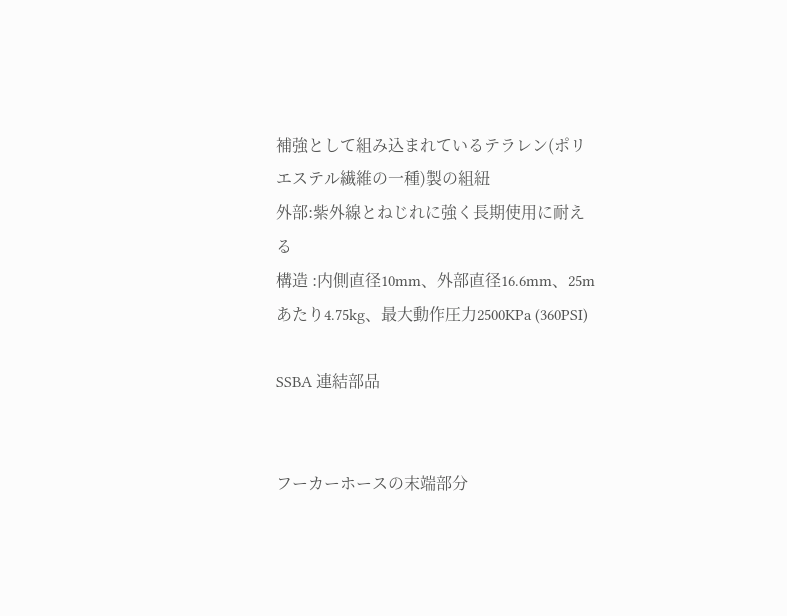補強として組み込まれているテラレン(ポリエステル繊維の一種)製の組紐
外部:紫外線とねじれに強く長期使用に耐える
構造 :内側直径10mm、外部直径16.6mm、25mあたり4.75kg、最大動作圧力2500KPa (360PSI)

SSBA 連結部品


フーカーホースの末端部分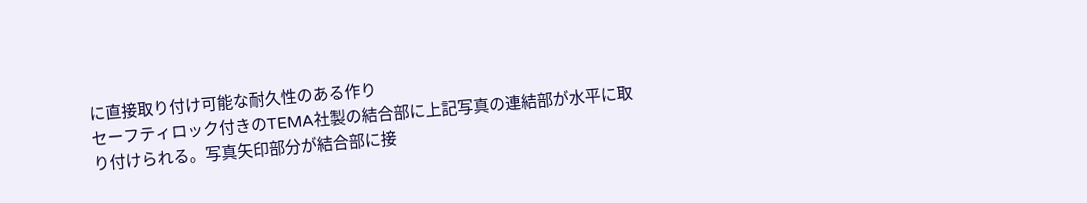に直接取り付け可能な耐久性のある作り
セーフティロック付きのTEMA社製の結合部に上記写真の連結部が水平に取り付けられる。写真矢印部分が結合部に接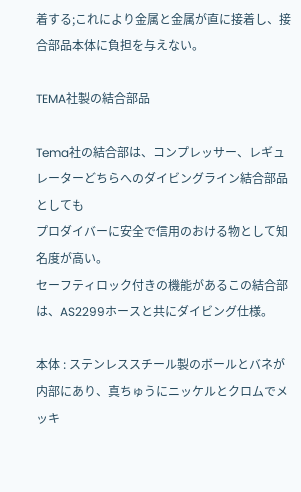着する;これにより金属と金属が直に接着し、接合部品本体に負担を与えない。

TEMA社製の結合部品

Tema社の結合部は、コンプレッサー、レギュレーターどちらへのダイビングライン結合部品としても
プロダイバーに安全で信用のおける物として知名度が高い。
セーフティロック付きの機能があるこの結合部は、AS2299ホースと共にダイビング仕様。

本体 : ステンレススチール製のボールとバネが内部にあり、真ちゅうにニッケルとクロムでメッキ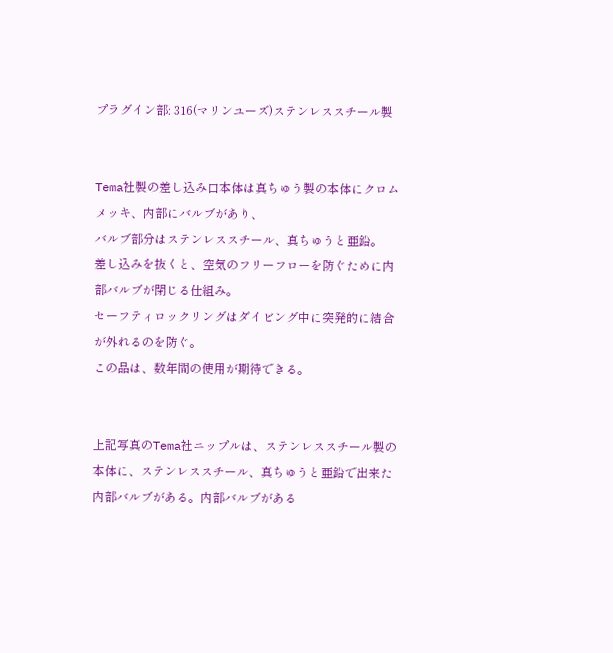プラグイン部: 316(マリンユーズ)ステンレススチール製


Tema社製の差し込み口本体は真ちゅう製の本体にクロムメッキ、内部にバルブがあり、
バルブ部分はステンレススチール、真ちゅうと亜鉛。
差し込みを抜くと、空気のフリーフローを防ぐために内部バルブが閉じる仕組み。
セーフティロックリングはダイビング中に突発的に結合が外れるのを防ぐ。
この品は、数年間の使用が期待できる。


上記写真のTema社ニップルは、ステンレススチール製の本体に、ステンレススチール、真ちゅうと亜鉛で出来た内部バルブがある。内部バルブがある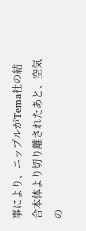事により、ニップルがTema社の結合本体より切り離されたあと、空気の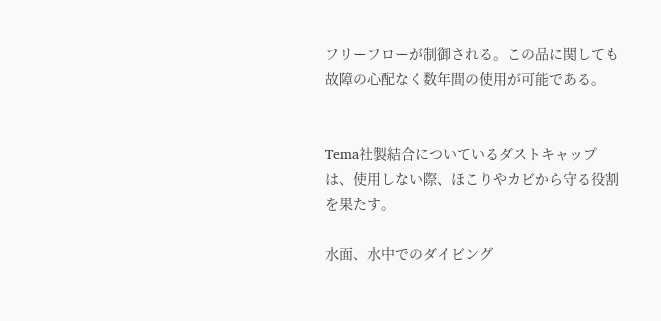フリーフローが制御される。この品に関しても故障の心配なく数年間の使用が可能である。


Tema社製結合についているダストキャップは、使用しない際、ほこりやカビから守る役割を果たす。

水面、水中でのダイビング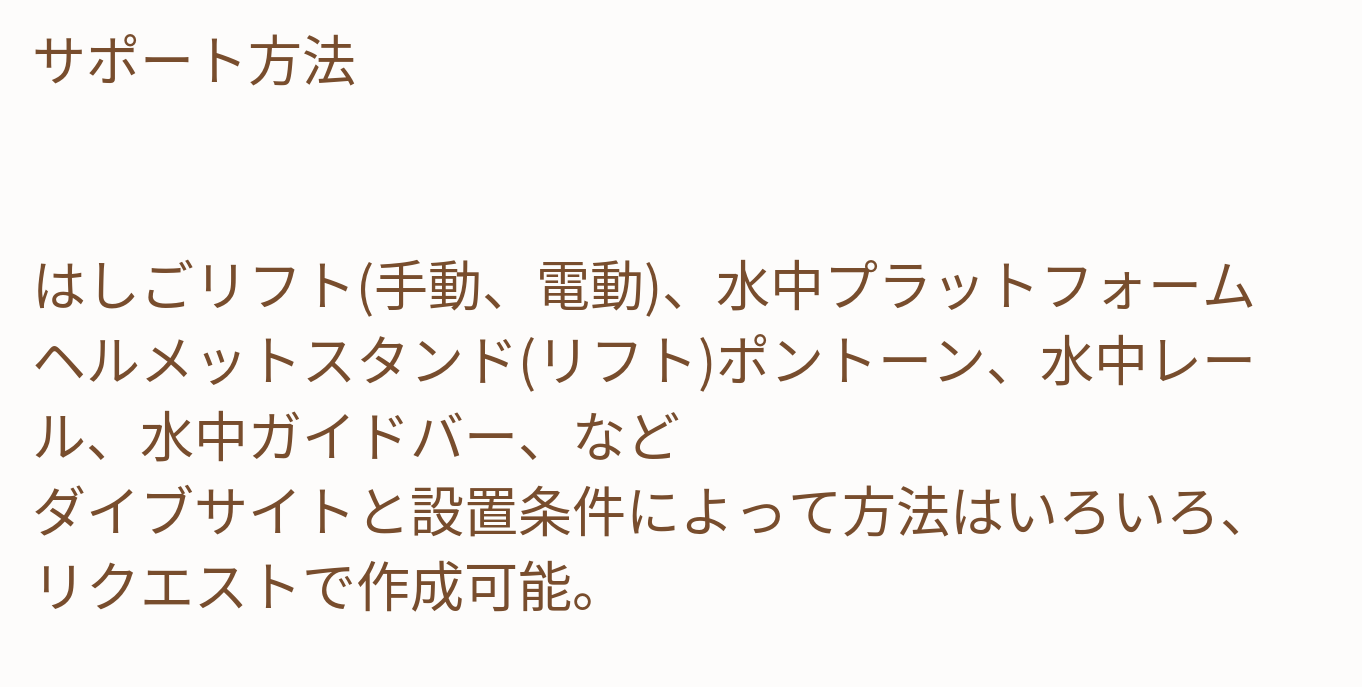サポート方法


はしごリフト(手動、電動)、水中プラットフォーム
ヘルメットスタンド(リフト)ポントーン、水中レール、水中ガイドバー、など
ダイブサイトと設置条件によって方法はいろいろ、リクエストで作成可能。